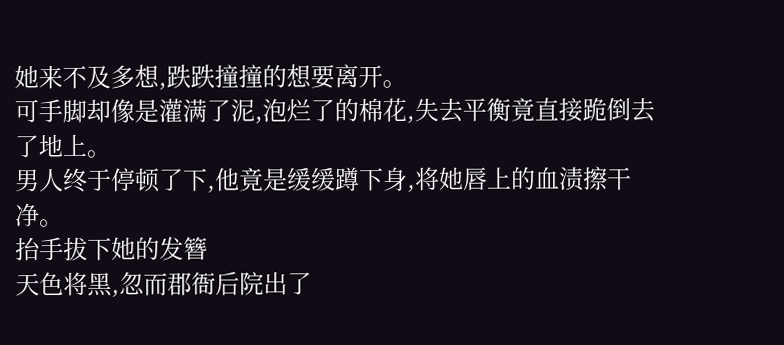她来不及多想,跌跌撞撞的想要离开。
可手脚却像是灌满了泥,泡烂了的棉花,失去平衡竟直接跪倒去了地上。
男人终于停顿了下,他竟是缓缓蹲下身,将她唇上的血渍擦干净。
抬手拔下她的发簪
天色将黑,忽而郡衙后院出了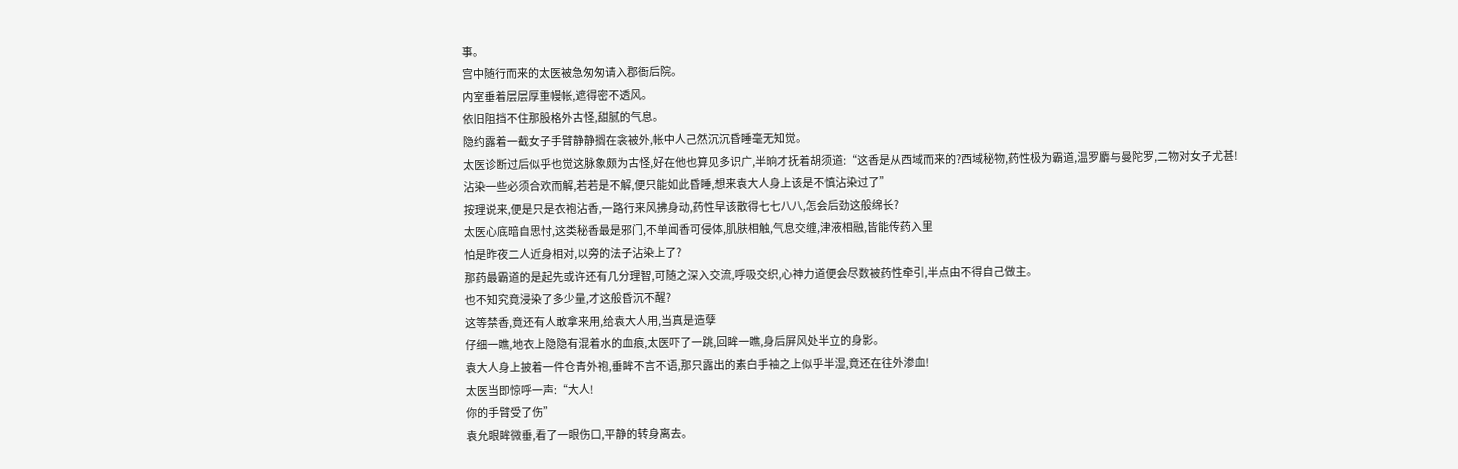事。
宫中随行而来的太医被急匆匆请入郡衙后院。
内室垂着层层厚重幔帐,遮得密不透风。
依旧阻挡不住那股格外古怪,甜腻的气息。
隐约露着一截女子手臂静静搁在衾被外,帐中人己然沉沉昏睡毫无知觉。
太医诊断过后似乎也觉这脉象颇为古怪,好在他也算见多识广,半晌才抚着胡须道:“这香是从西域而来的?西域秘物,药性极为霸道,温罗麝与曼陀罗,二物对女子尤甚!
沾染一些必须合欢而解,若若是不解,便只能如此昏睡,想来袁大人身上该是不慎沾染过了”
按理说来,便是只是衣袍沾香,一路行来风拂身动,药性早该散得七七八八,怎会后劲这般绵长?
太医心底暗自思忖,这类秘香最是邪门,不单闻香可侵体,肌肤相触,气息交缠,津液相融,皆能传药入里
怕是昨夜二人近身相对,以旁的法子沾染上了?
那药最霸道的是起先或许还有几分理智,可随之深入交流,呼吸交织,心神力道便会尽数被药性牵引,半点由不得自己做主。
也不知究竟浸染了多少量,才这般昏沉不醒?
这等禁香,竟还有人敢拿来用,给袁大人用,当真是造孽
仔细一瞧,地衣上隐隐有混着水的血痕,太医吓了一跳,回眸一瞧,身后屏风处半立的身影。
袁大人身上披着一件仓青外袍,垂眸不言不语,那只露出的素白手袖之上似乎半湿,竟还在往外渗血!
太医当即惊呼一声:“大人!
你的手臂受了伤”
袁允眼眸微垂,看了一眼伤口,平静的转身离去。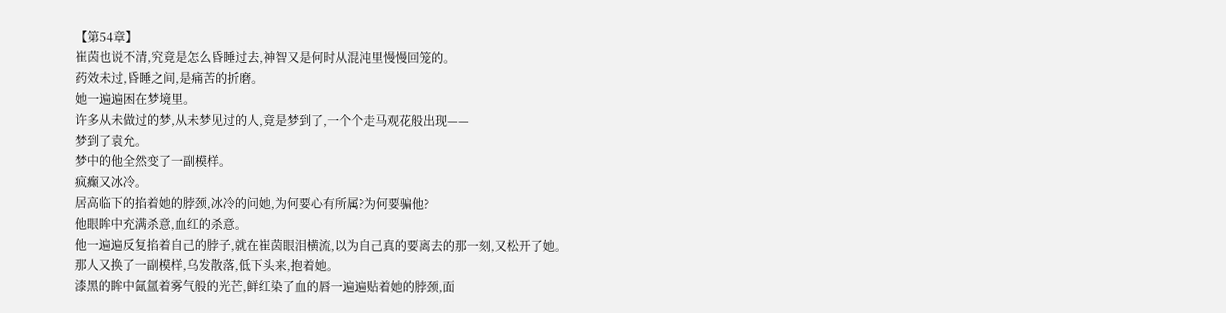【第54章】
崔茵也说不清,究竟是怎么昏睡过去,神智又是何时从混沌里慢慢回笼的。
药效未过,昏睡之间,是痛苦的折磨。
她一遍遍困在梦境里。
许多从未做过的梦,从未梦见过的人,竟是梦到了,一个个走马观花般出现——
梦到了袁允。
梦中的他全然变了一副模样。
疯癫又冰冷。
居高临下的掐着她的脖颈,冰冷的问她,为何要心有所属?为何要骗他?
他眼眸中充满杀意,血红的杀意。
他一遍遍反复掐着自己的脖子,就在崔茵眼泪横流,以为自己真的要离去的那一刻,又松开了她。
那人又换了一副模样,乌发散落,低下头来,抱着她。
漆黑的眸中氤氲着雾气般的光芒,鲜红染了血的唇一遍遍贴着她的脖颈,面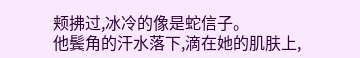颊拂过,冰冷的像是蛇信子。
他鬓角的汗水落下,滴在她的肌肤上,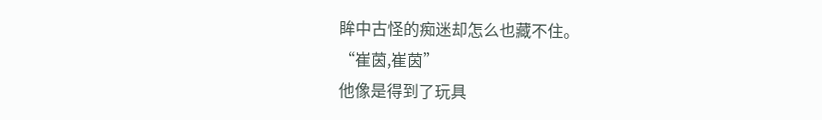眸中古怪的痴迷却怎么也藏不住。
“崔茵,崔茵”
他像是得到了玩具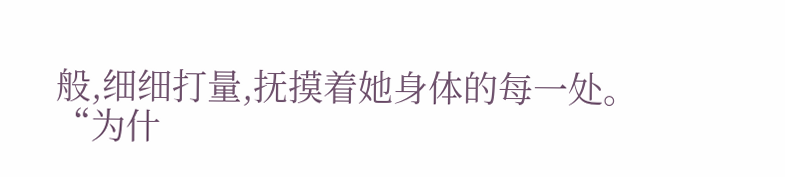般,细细打量,抚摸着她身体的每一处。
“为什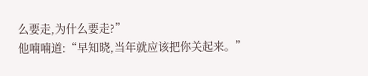么要走,为什么要走?”
他喃喃道:“早知晓,当年就应该把你关起来。”